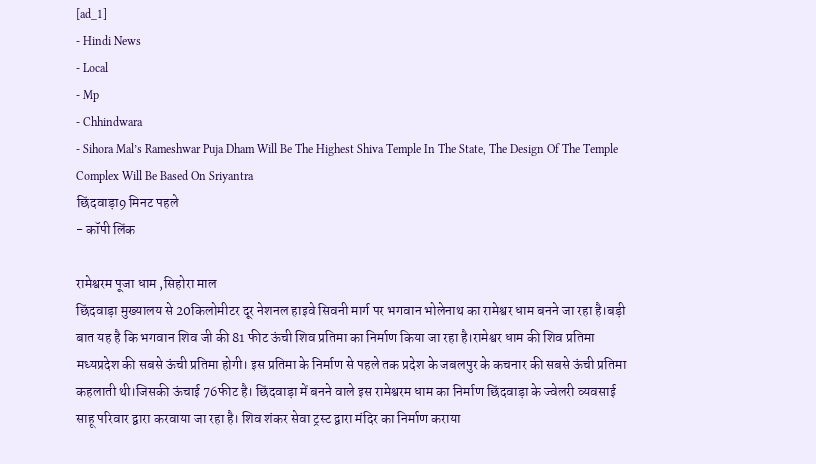[ad_1]
- Hindi News
- Local
- Mp
- Chhindwara
- Sihora Mal’s Rameshwar Puja Dham Will Be The Highest Shiva Temple In The State, The Design Of The Temple Complex Will Be Based On Sriyantra
छिंदवाड़ा9 मिनट पहले
- कॉपी लिंक

रामेश्वरम पूजा धाम ,सिहोरा माल
छिंदवाड़ा मुख्यालय से 20किलोमीटर दूर नेशनल हाइवे सिवनी मार्ग पर भगवान भोलेनाथ का रामेश्वर धाम बनने जा रहा है।बड़ी बात यह है कि भगवान शिव जी की 81 फीट ऊंची शिव प्रतिमा का निर्माण किया जा रहा है।रामेश्वर धाम की शिव प्रतिमा मध्यप्रदेश की सबसे ऊंची प्रतिमा होगी। इस प्रतिमा के निर्माण से पहले तक प्रदेश के जबलपुर के कचनार की सबसे ऊंची प्रतिमा कहलाती थी।जिसकी ऊंचाई 76फीट है। छिंदवाड़ा में बनने वाले इस रामेश्वरम धाम का निर्माण छिंदवाड़ा के ज्वेलरी व्यवसाई साहू परिवार द्वारा करवाया जा रहा है। शिव शंकर सेवा ट्रस्ट द्वारा मंदिर का निर्माण कराया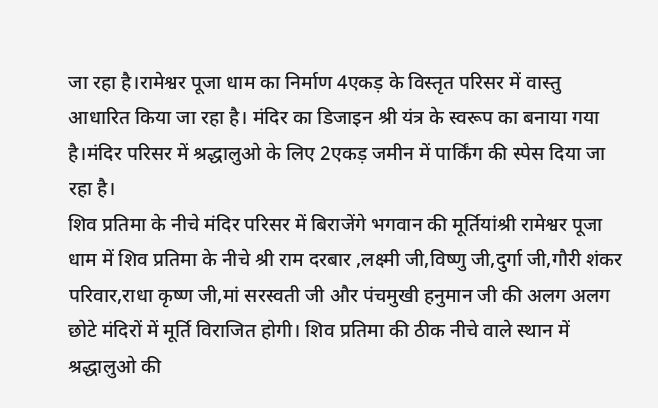जा रहा है।रामेश्वर पूजा धाम का निर्माण 4एकड़ के विस्तृत परिसर में वास्तु आधारित किया जा रहा है। मंदिर का डिजाइन श्री यंत्र के स्वरूप का बनाया गया है।मंदिर परिसर में श्रद्धालुओ के लिए 2एकड़ जमीन में पार्किंग की स्पेस दिया जा रहा है।
शिव प्रतिमा के नीचे मंदिर परिसर में बिराजेंगे भगवान की मूर्तियांश्री रामेश्वर पूजा धाम में शिव प्रतिमा के नीचे श्री राम दरबार ,लक्ष्मी जी,विष्णु जी,दुर्गा जी,गौरी शंकर परिवार,राधा कृष्ण जी,मां सरस्वती जी और पंचमुखी हनुमान जी की अलग अलग छोटे मंदिरों में मूर्ति विराजित होगी। शिव प्रतिमा की ठीक नीचे वाले स्थान में श्रद्धालुओ की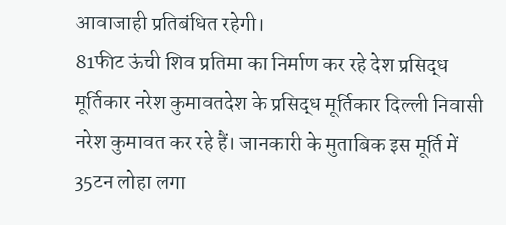आवाजाही प्रतिबंधित रहेगी।
81फीट ऊंची शिव प्रतिमा का निर्माण कर रहे देश प्रसिद्ध मूर्तिकार नरेश कुमावतदेश के प्रसिद्ध मूर्तिकार दिल्ली निवासी नरेश कुमावत कर रहे हैं। जानकारी के मुताबिक इस मूर्ति में 35टन लोहा लगा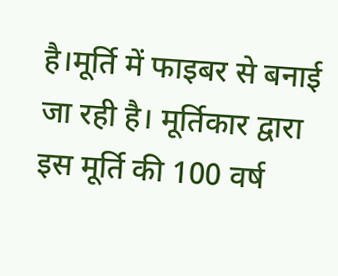है।मूर्ति में फाइबर से बनाई जा रही है। मूर्तिकार द्वारा इस मूर्ति की 100 वर्ष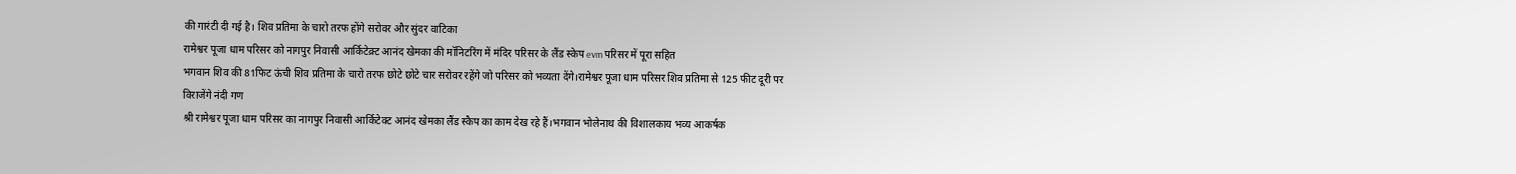की गारंटी दी गई है। शिव प्रतिमा के चारो तरफ होंगे सरोवर और सुंदर वाटिका
रामेश्वर पूजा धाम परिसर को नागपुर निवासी आर्किटेक्र्ट आनंद खेमका की मॉनिटरिंग में मंदिर परिसर के लैंड स्केप evm परिसर में पूरा सहित
भगवान शिव की 81फिट ऊंची शिव प्रतिमा के चारो तरफ छोटे छोटे चार सरोवर रहेंगे जो परिसर को भव्यता देंगे।रामेश्वर पूजा धाम परिसर शिव प्रतिमा से 125 फीट दूरी पर विराजेंगे नंदी गण
श्री रामेश्वर पूजा धाम परिसर का नागपुर निवासी आर्किटेक्ट आनंद खेमका लैंड स्कैप का काम देख रहे हैं।भगवान भोलेनाथ की विशालकाय भव्य आकर्षक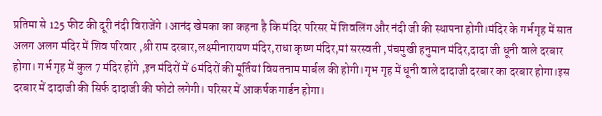प्रतिमा से 125 फीट की दूरी नंदी विराजेंगे ।आनंद खेमका का कहना है कि मंदिर परिसर में शिवलिंग और नंदी जी की स्थापना होगी।मंदिर के गर्भगृह में सात अलग अलग मंदिर में शिव परिवार ,श्री राम दरबार,लक्ष्मीनारायण मंदिर,राधा कृष्ण मंदिर,मां सरस्वती ,पंचमुखी हनुमान मंदिर,दादा जी धूनी वाले दरबार होगा। गर्भ गृह में कुल 7 मंदिर होंगे ,इन मंदिरों में 6मंदिरों की मूर्तियां वियतनाम मार्बल की होगी।गृभ गृह में धूनी वाले दादाजी दरबार का दरबार होगा।इस दरबार में दादाजी की सिर्फ दादाजी की फोटो लगेगी। परिसर में आकर्षक गार्डन होगा।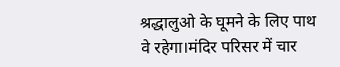श्रद्धालुओ के घूमने के लिए पाथ वे रहेगा।मंदिर परिसर में चार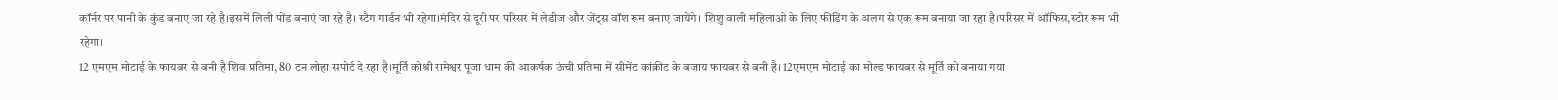कॉर्नर पर पानी के कुंड बनाए जा रहे है।इसमें लिली पोंड बनाएं जा रहे है। स्टैग गार्डन भी रहेगा।मंदिर से दूरी पर परिसर में लेडीज और जेंट्स वॉश रूम बनाए जायेंगे। शिशु वाली महिलाओ के लिए फीडिंग के अलग से एक रूम बनाया जा रहा है।परिसर में ऑफिस,स्टोर रूम भी रहेगा।
12 एमएम मोटाई के फायबर से बनी है शिव प्रतिमा, 80 टन लोहा सपोर्ट दे रहा है।मूर्ति कोश्री रामेश्वर पूजा धाम की आकर्षक ऊंची प्रतिमा में सीमेंट कांक्रीट के बजाय फायबर से बनी है। 12एमएम मोटाई का मोल्ड फायबर से मूर्ति को बनाया गया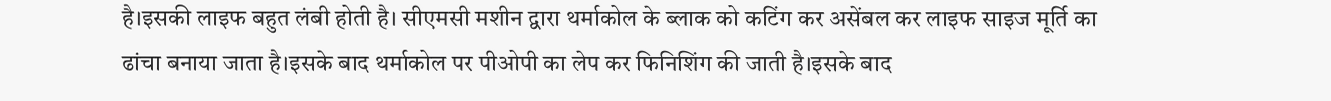है।इसकी लाइफ बहुत लंबी होती है। सीएमसी मशीन द्वारा थर्माकोल के ब्लाक को कटिंग कर असेंबल कर लाइफ साइज मूर्ति का ढांचा बनाया जाता है।इसके बाद थर्माकोल पर पीओपी का लेप कर फिनिशिंग की जाती है।इसके बाद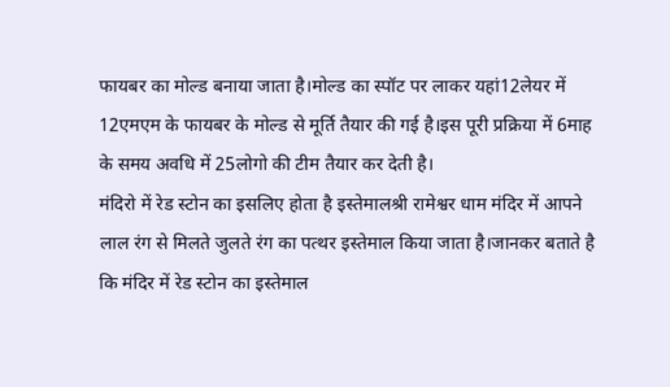फायबर का मोल्ड बनाया जाता है।मोल्ड का स्पॉट पर लाकर यहां12लेयर में 12एमएम के फायबर के मोल्ड से मूर्ति तैयार की गई है।इस पूरी प्रक्रिया में 6माह के समय अवधि में 25लोगो की टीम तैयार कर देती है।
मंदिरो में रेड स्टोन का इसलिए होता है इस्तेमालश्री रामेश्वर धाम मंदिर में आपने लाल रंग से मिलते जुलते रंग का पत्थर इस्तेमाल किया जाता है।जानकर बताते है कि मंदिर में रेड स्टोन का इस्तेमाल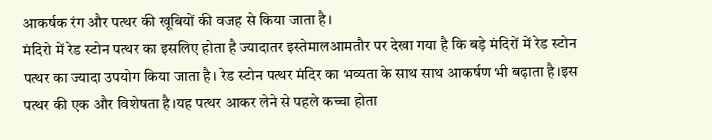आकर्षक रंग और पत्थर की खूबियों की वजह से किया जाता है।
मंदिरो में रेड स्टोन पत्थर का इसलिए होता है ज्यादातर इस्तेमालआमतौर पर देखा गया है कि बड़े मंदिरों में रेड स्टोन पत्थर का ज्यादा उपयोग किया जाता है। रेड स्टोन पत्थर मंदिर का भव्यता के साथ साथ आकर्षण भी बढ़ाता है।इस पत्थर की एक और विशेषता है।यह पत्थर आकर लेने से पहले कच्चा होता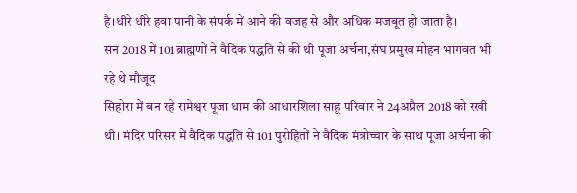है।धीरे धीरे हवा पानी के संपर्क में आने की वजह से और अधिक मजबूत हो जाता है।
सन 2018 में 101ब्राह्मणों ने वैदिक पद्धति से की थी पूजा अर्चना,संघ प्रमुख मोहन भागवत भी रहे थे मौजूद
सिहोरा में बन रहे रामेश्वर पूजा धाम की आधारशिला साहू परिवार ने 24अप्रैल 2018 को रखी थी। मंदिर परिसर में वैदिक पद्धति से 101 पुरोहितों ने वैदिक मंत्रोच्चार के साथ पूजा अर्चना की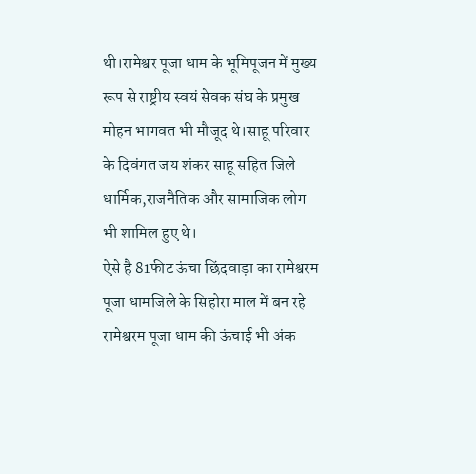थी।रामेश्वर पूजा धाम के भूमिपूजन में मुख्य रूप से राष्ट्रीय स्वयं सेवक संघ के प्रमुख मोहन भागवत भी मौजूद थे।साहू परिवार के दिवंगत जय शंकर साहू सहित जिले धार्मिक,राजनैतिक और सामाजिक लोग भी शामिल हुए थे।
ऐसे है 81फीट ऊंचा छिंदवाड़ा का रामेश्वरम पूजा धामजिले के सिहोरा माल में बन रहे रामेश्वरम पूजा धाम की ऊंचाई भी अंक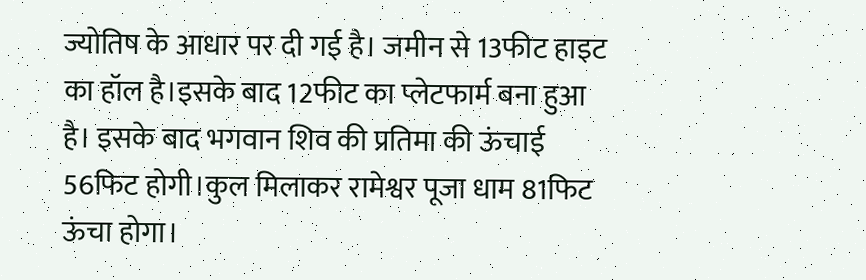ज्योतिष के आधार पर दी गई है। जमीन से 13फीट हाइट का हॉल है।इसके बाद 12फीट का प्लेटफार्म बना हुआ है। इसके बाद भगवान शिव की प्रतिमा की ऊंचाई 56फिट होगी।कुल मिलाकर रामेश्वर पूजा धाम 81फिट ऊंचा होगा।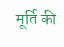मूर्ति की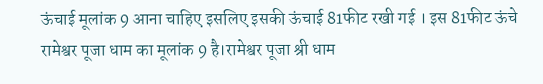ऊंचाई मूलांक 9 आना चाहिए इसलिए इसकी ऊंचाई 81फीट रखी गई । इस 81फीट ऊंचे रामेश्वर पूजा धाम का मूलांक 9 है।रामेश्वर पूजा श्री धाम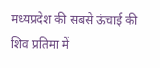मध्यप्रदेश की सबसे ऊंचाई की शिव प्रतिमा में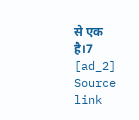से एक है।7
[ad_2]
Source link